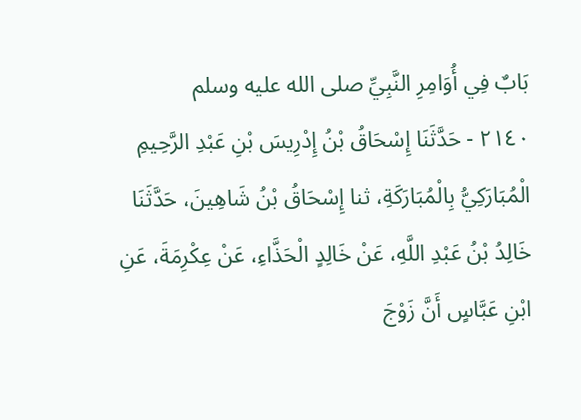بَابٌ فِي أُوَامِرِ النَّبِيِّ صلى الله عليه وسلم
٢١٤٠ - حَدَّثَنَا إِسْحَاقُ بْنُ إِدْرِيسَ بْنِ عَبْدِ الرَّحِيمِ الْمُبَارَكِيُّ بِالْمُبَارَكَةِ، ثنا إِسْحَاقُ بْنُ شَاهِينَ، حَدَّثَنَا خَالِدُ بْنُ عَبْدِ اللَّهِ، عَنْ خَالِدٍ الْحَذَّاءِ، عَنْ عِكْرِمَةَ، عَنِ ابْنِ عَبَّاسٍ أَنَّ زَوْجَ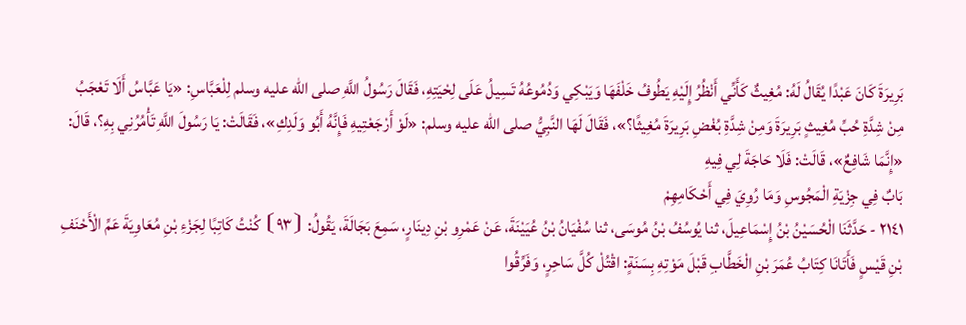بَرِيرَةَ كَانَ عَبْدًا يُقَالُ لَهُ: مُغِيثٌ كَأَنِّي أَنْظُرُ إِلَيْهِ يَطُوفُ خَلْفَهَا وَيَبْكِي وَدُمُوعُهُ تَسِيلُ عَلَى لِحْيَتِهِ، فَقَالَ رَسُولُ اللَّهِ صلى الله عليه وسلم لِلْعَبَّاسِ: «يَا عَبَّاسُ أَلَا تَعْجَبُ مِنْ شِدَّةِ حُبِّ مُغِيثٍ بَرِيرَةَ وَمِنْ شِدَّةِ بُغْضِ بَرِيرَةَ مُغِيثًا؟»، فَقَالَ لَهَا النَّبِيُّ صلى الله عليه وسلم: «لَوْ أَرْجَعْتِيهِ فَإِنَّهُ أَبُو وَلَدِكِ»، فَقَالَتْ: يَا رَسُولَ اللَّهِ تَأْمُرُنِي بِهِ؟، قَالَ: «إِنَّمَا شَافِعٌ»، قَالَتْ: فَلَا حَاجَةَ لِي فِيهِ
بَابٌ فِي جِزْيَةِ الْمَجُوسِ وَمَا رُوِيَ فِي أَحْكَامِهِمْ
٢١٤١ - حَدَّثَنَا الْحُسَيْنُ بْنُ إِسْمَاعِيلَ، ثنا يُوسُفُ بْنُ مُوسَى، ثنا سُفْيَانُ بْنُ عُيَيْنَةَ، عَنْ عَمْرِو بْنِ دِينَارٍ، سَمِعَ بَجَالَةَ، يَقُولُ: ⦗٩٣⦘ كُنْتُ كَاتِبًا لِجَزْءِ بْنِ مُعَاوِيَةَ عَمِّ الْأَحْنَفِ بْنِ قَيْسٍ فَأَتَانَا كِتَابُ عُمَرَ بْنِ الْخَطَّابِ قَبْلَ مَوْتِهِ بِسَنَةٍ: اقْتُلْ كُلَّ سَاحِرٍ، وَفَرِّقُوا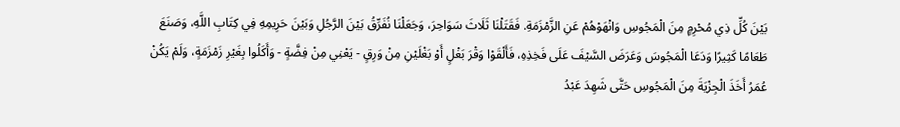بَيْنَ كُلِّ ذِي مُحْرِمٍ مِنَ الْمَجُوسِ وَانْهَوْهُمْ عَنِ الزَّمْزَمَةِ. فَقَتَلْنَا ثَلَاثَ سَوَاحِرَ، وَجَعَلْنَا نُفَرِّقُ بَيْنَ الرَّجُلِ وَبَيْنَ حَرِيمِهِ فِي كِتَابِ اللَّهِ، وَصَنَعَ طَعَامًا كَثِيرًا وَدَعَا الْمَجُوسَ وَعَرَضَ السَّيْفَ عَلَى فَخِذِهِ، فَأَلْقَوْا وَقْرَ بَغْلٍ أَوْ بَغْلَيْنِ مِنْ وَرِقٍ - يَعْنِي مِنْ فِضَّةٍ - وَأَكَلُوا بِغَيْرِ زَمْزَمَةٍ، وَلَمْ يَكُنْ عُمَرُ أَخَذَ الْجِزْيَةَ مِنَ الْمَجُوسِ حَتَّى شَهِدَ عَبْدُ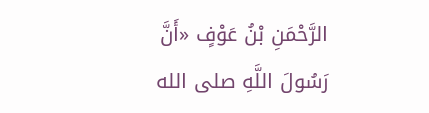الرَّحْمَنِ بْنُ عَوْفٍ «أَنَّ رَسُولَ اللَّهِ صلى الله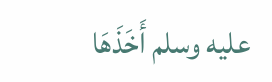عليه وسلم أَخَذَهَا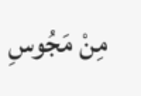مِنْ مَجُوسِ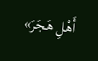أَهْلِ هَجَرَ»